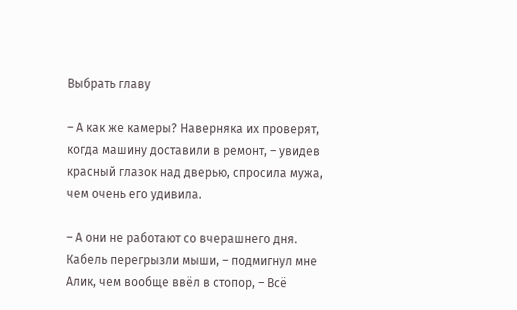Выбрать главу

– А как же камеры? Наверняка их проверят, когда машину доставили в ремонт, – увидев красный глазок над дверью, спросила мужа, чем очень его удивила.

– А они не работают со вчерашнего дня. Кабель перегрызли мыши, – подмигнул мне Алик, чем вообще ввёл в стопор, – Всё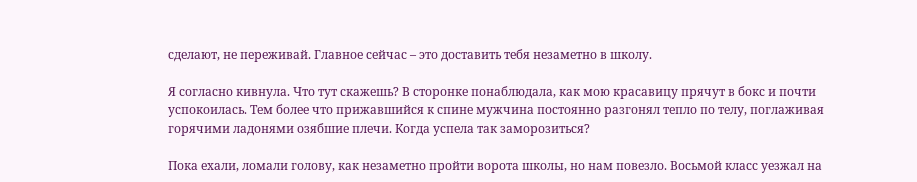сделают, не переживай. Главное сейчас – это доставить тебя незаметно в школу.

Я согласно кивнула. Что тут скажешь? В сторонке понаблюдала, как мою красавицу прячут в бокс и почти успокоилась. Тем более что прижавшийся к спине мужчина постоянно разгонял тепло по телу, поглаживая горячими ладонями озябшие плечи. Когда успела так заморозиться?

Пока ехали, ломали голову, как незаметно пройти ворота школы, но нам повезло. Восьмой класс уезжал на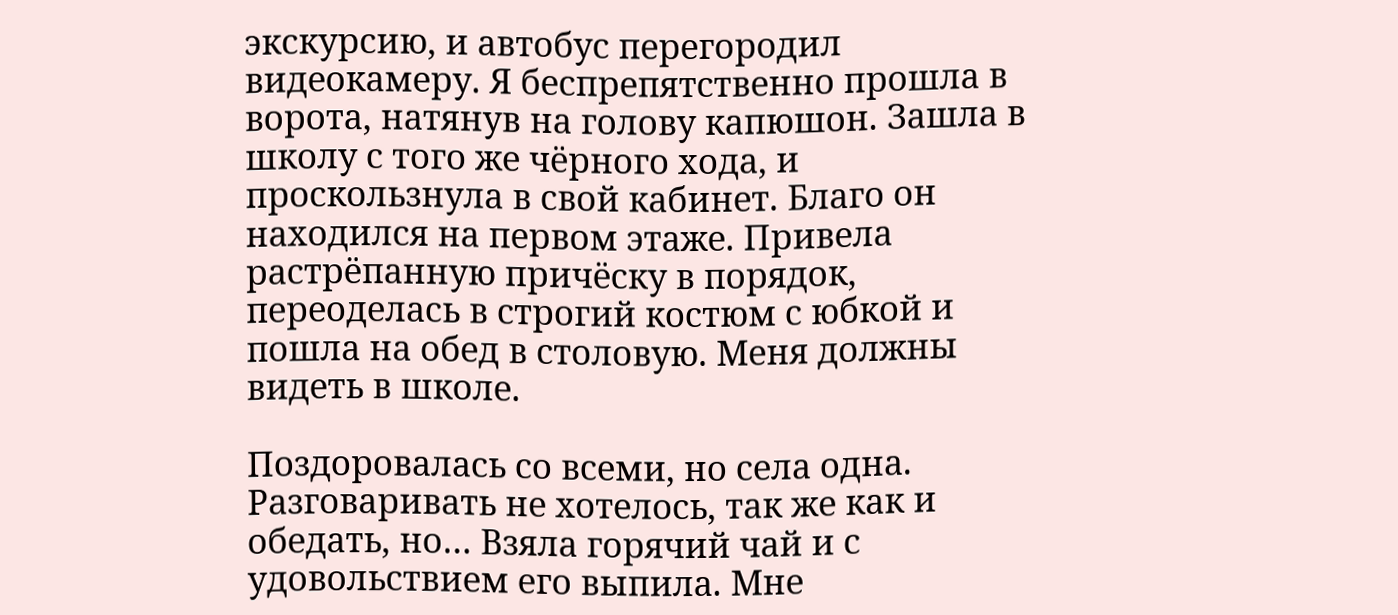экскурсию, и автобус перегородил видеокамеру. Я беспрепятственно прошла в ворота, натянув на голову капюшон. Зашла в школу с того же чёрного хода, и проскользнула в свой кабинет. Благо он находился на первом этаже. Привела растрёпанную причёску в порядок, переоделась в строгий костюм с юбкой и пошла на обед в столовую. Меня должны видеть в школе.

Поздоровалась со всеми, но села одна. Разговаривать не хотелось, так же как и обедать, но… Взяла горячий чай и с удовольствием его выпила. Мне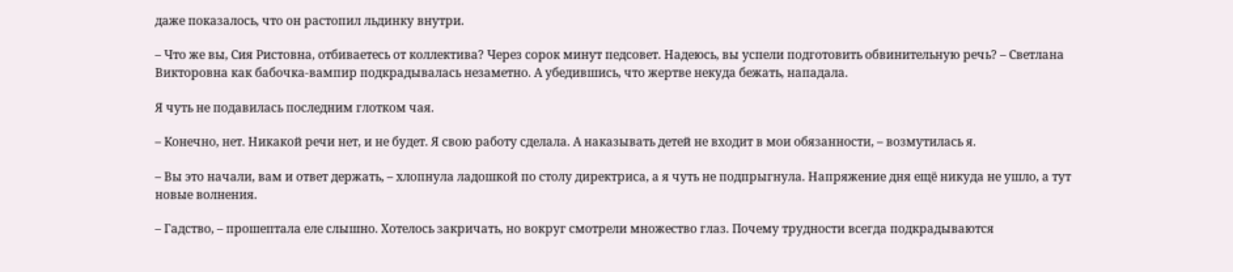даже показалось, что он растопил льдинку внутри.

– Что же вы, Сия Ристовна, отбиваетесь от коллектива? Через сорок минут педсовет. Надеюсь, вы успели подготовить обвинительную речь? – Светлана Викторовна как бабочка-вампир подкрадывалась незаметно. А убедившись, что жертве некуда бежать, нападала.

Я чуть не подавилась последним глотком чая.

– Конечно, нет. Никакой речи нет, и не будет. Я свою работу сделала. А наказывать детей не входит в мои обязанности, – возмутилась я.

– Вы это начали, вам и ответ держать, – хлопнула ладошкой по столу директриса, а я чуть не подпрыгнула. Напряжение дня ещё никуда не ушло, а тут новые волнения.

– Гадство, – прошептала еле слышно. Хотелось закричать, но вокруг смотрели множество глаз. Почему трудности всегда подкрадываются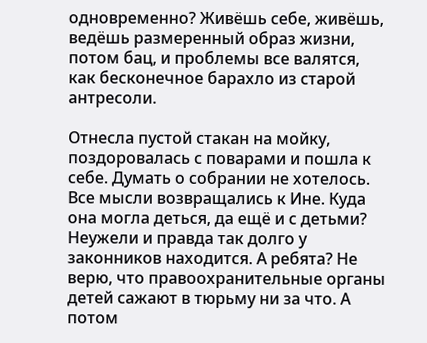одновременно? Живёшь себе, живёшь, ведёшь размеренный образ жизни, потом бац, и проблемы все валятся, как бесконечное барахло из старой антресоли.

Отнесла пустой стакан на мойку, поздоровалась с поварами и пошла к себе. Думать о собрании не хотелось. Все мысли возвращались к Ине. Куда она могла деться, да ещё и с детьми? Неужели и правда так долго у законников находится. А ребята? Не верю, что правоохранительные органы детей сажают в тюрьму ни за что. А потом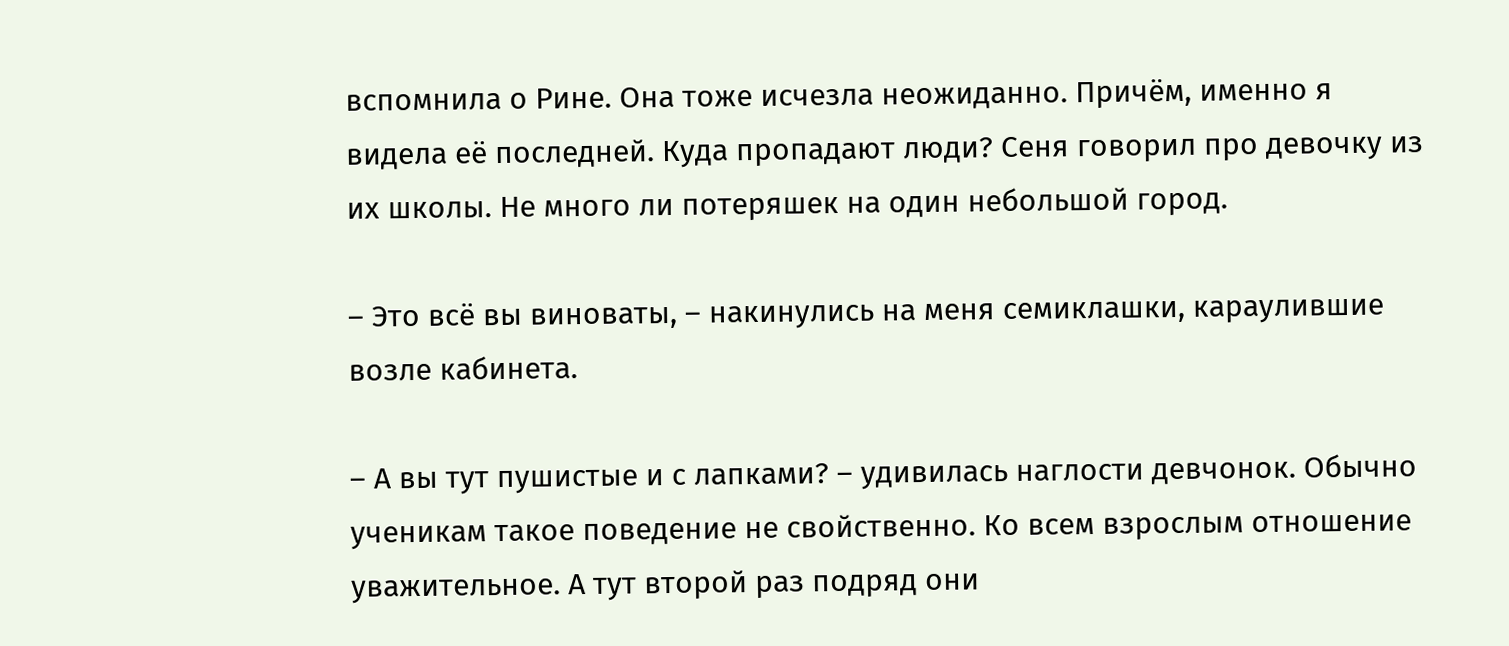вспомнила о Рине. Она тоже исчезла неожиданно. Причём, именно я видела её последней. Куда пропадают люди? Сеня говорил про девочку из их школы. Не много ли потеряшек на один небольшой город.

– Это всё вы виноваты, – накинулись на меня семиклашки, караулившие возле кабинета.

– А вы тут пушистые и с лапками? – удивилась наглости девчонок. Обычно ученикам такое поведение не свойственно. Ко всем взрослым отношение уважительное. А тут второй раз подряд они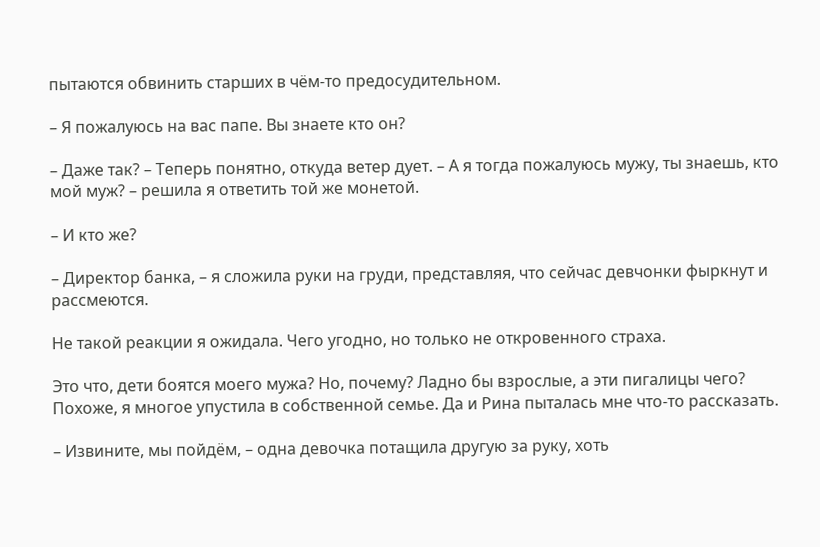пытаются обвинить старших в чём-то предосудительном.

– Я пожалуюсь на вас папе. Вы знаете кто он?

– Даже так? – Теперь понятно, откуда ветер дует. – А я тогда пожалуюсь мужу, ты знаешь, кто мой муж? – решила я ответить той же монетой.

– И кто же?

– Директор банка, – я сложила руки на груди, представляя, что сейчас девчонки фыркнут и рассмеются.

Не такой реакции я ожидала. Чего угодно, но только не откровенного страха.

Это что, дети боятся моего мужа? Но, почему? Ладно бы взрослые, а эти пигалицы чего? Похоже, я многое упустила в собственной семье. Да и Рина пыталась мне что-то рассказать.

– Извините, мы пойдём, – одна девочка потащила другую за руку, хоть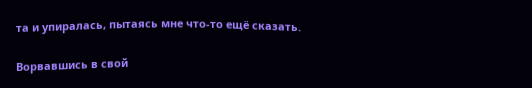та и упиралась, пытаясь мне что-то ещё сказать.

Ворвавшись в свой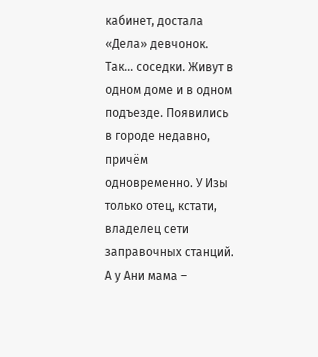кабинет, достала «Дела» девчонок. Так… соседки. Живут в одном доме и в одном подъезде. Появились в городе недавно, причём одновременно. У Изы только отец, кстати, владелец сети заправочных станций. А у Ани мама –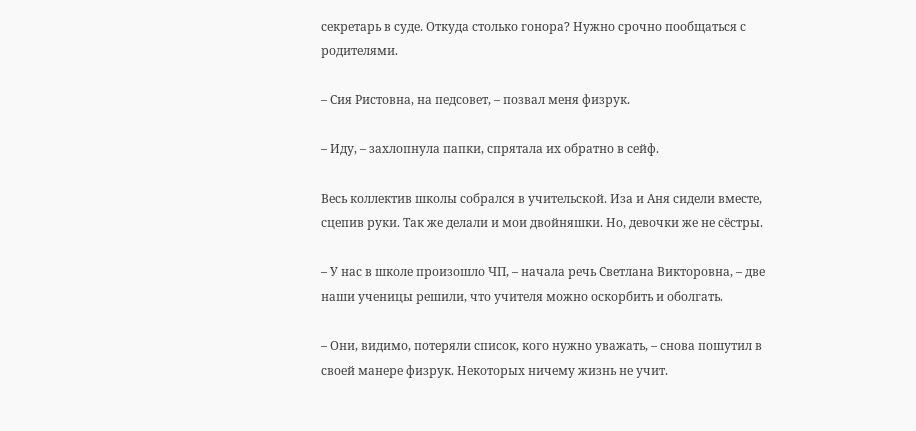секретарь в суде. Откуда столько гонора? Нужно срочно пообщаться с родителями.

– Сия Ристовна, на педсовет, – позвал меня физрук.

– Иду, – захлопнула папки, спрятала их обратно в сейф.

Весь коллектив школы собрался в учительской. Иза и Аня сидели вместе, сцепив руки. Так же делали и мои двойняшки. Но, девочки же не сёстры.

– У нас в школе произошло ЧП, – начала речь Светлана Викторовна, – две наши ученицы решили, что учителя можно оскорбить и оболгать.

– Они, видимо, потеряли список, кого нужно уважать, – снова пошутил в своей манере физрук. Некоторых ничему жизнь не учит.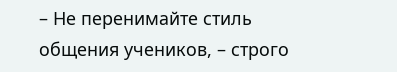– Не перенимайте стиль общения учеников, – строго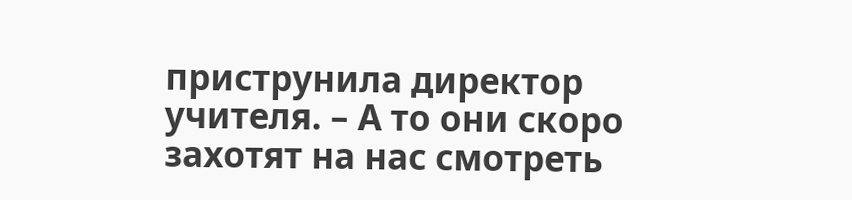приструнила директор учителя. – А то они скоро захотят на нас смотреть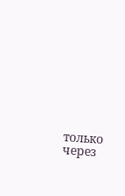только через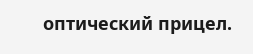оптический прицел.